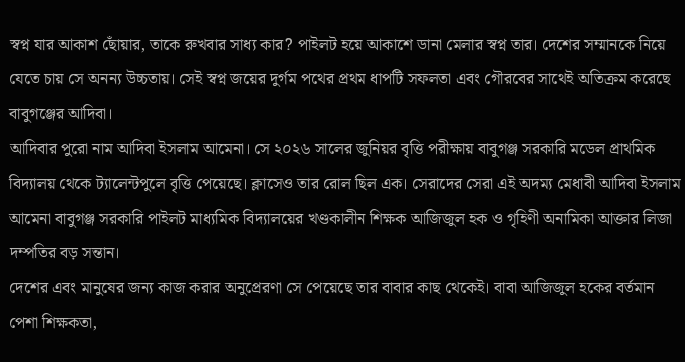স্বপ্ন যার আকাশ ছোঁয়ার, তাকে রুখবার সাধ্য কার? পাইলট হয়ে আকাশে ডানা মেলার স্বপ্ন তার। দেশের সম্মানকে নিয়ে যেতে চায় সে অনন্য উচ্চতায়। সেই স্বপ্ন জয়ের দুর্গম পথের প্রথম ধাপটি সফলতা এবং গৌরবের সাথেই অতিক্রম করেছে বাবুগঞ্জের আদিবা।
আদিবার পুরো নাম আদিবা ইসলাম আমেনা। সে ২০২৬ সালের জুনিয়র বৃত্তি পরীক্ষায় বাবুগঞ্জ সরকারি মডেল প্রাথমিক বিদ্যালয় থেকে ট্যালেন্টপুলে বৃত্তি পেয়েছে। ক্লাসেও তার রোল ছিল এক। সেরাদের সেরা এই অদম্য মেধাবী আদিবা ইসলাম আমেনা বাবুগঞ্জ সরকারি পাইলট মাধ্যমিক বিদ্যালয়ের খণ্ডকালীন শিক্ষক আজিজুল হক ও গৃহিণী অনামিকা আক্তার লিজা দম্পতির বড় সন্তান।
দেশের এবং মানুষের জন্য কাজ করার অনুপ্রেরণা সে পেয়েছে তার বাবার কাছ থেকেই। বাবা আজিজুল হকের বর্তমান পেশা শিক্ষকতা,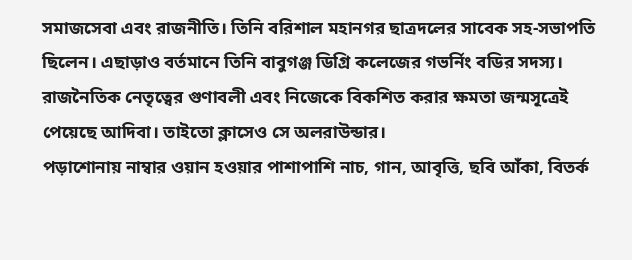সমাজসেবা এবং রাজনীতি। তিনি বরিশাল মহানগর ছাত্রদলের সাবেক সহ-সভাপতি ছিলেন। এছাড়াও বর্তমানে তিনি বাবুগঞ্জ ডিগ্রি কলেজের গভর্নিং বডির সদস্য। রাজনৈতিক নেতৃত্বের গুণাবলী এবং নিজেকে বিকশিত করার ক্ষমতা জন্মসূত্রেই পেয়েছে আদিবা। তাইতো ক্লাসেও সে অলরাউন্ডার।
পড়াশোনায় নাম্বার ওয়ান হওয়ার পাশাপাশি নাচ, গান, আবৃত্তি, ছবি আঁকা, বিতর্ক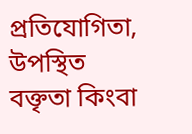প্রতিযোগিতা, উপস্থিত বক্তৃতা কিংবা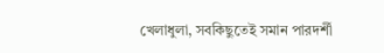খেলাধুলা, সবকিছুতেই সমান পারদর্শী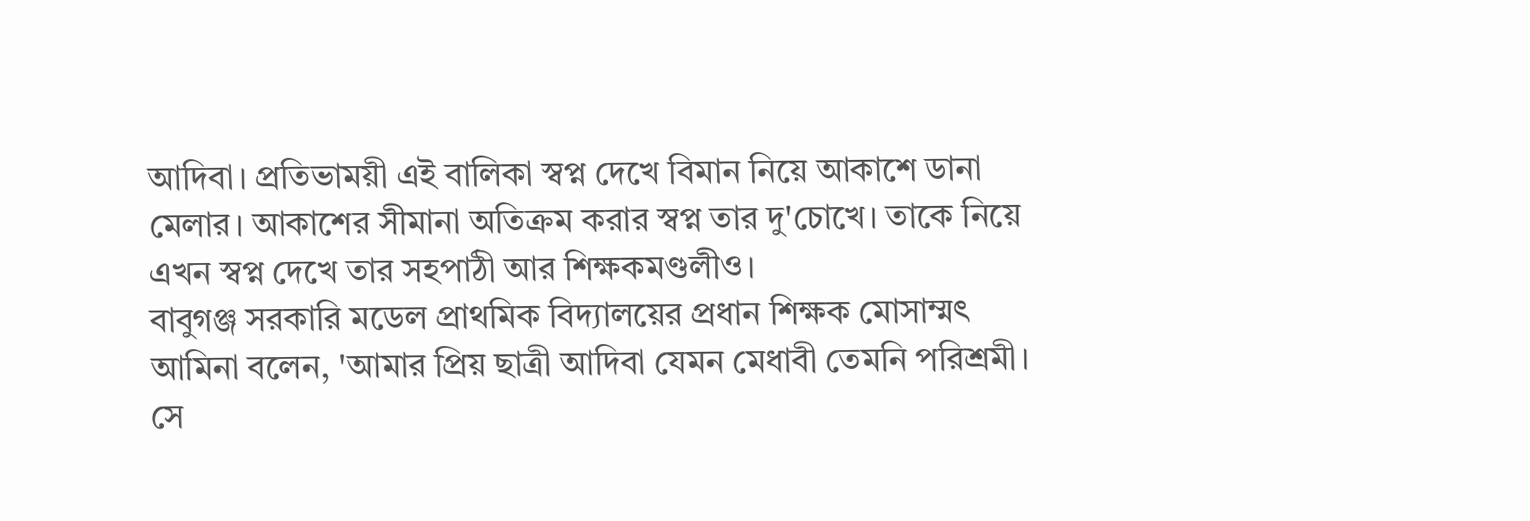আদিবা। প্রতিভাময়ী এই বালিকা স্বপ্ন দেখে বিমান নিয়ে আকাশে ডানা মেলার। আকাশের সীমানা অতিক্রম করার স্বপ্ন তার দু'চোখে। তাকে নিয়ে এখন স্বপ্ন দেখে তার সহপাঠী আর শিক্ষকমণ্ডলীও।
বাবুগঞ্জ সরকারি মডেল প্রাথমিক বিদ্যালয়ের প্রধান শিক্ষক মোসাম্মৎ আমিনা বলেন, 'আমার প্রিয় ছাত্রী আদিবা যেমন মেধাবী তেমনি পরিশ্রমী। সে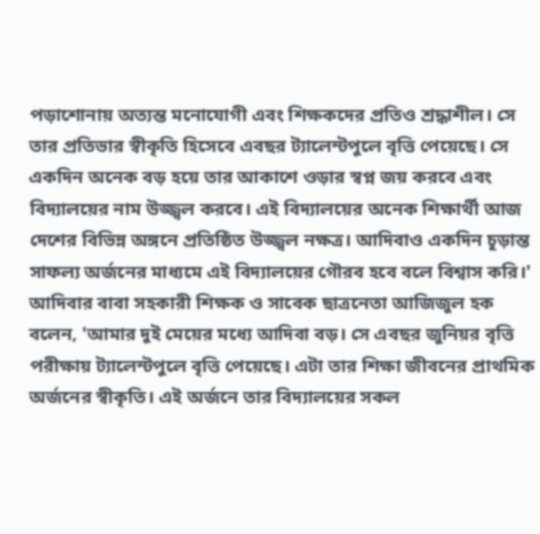পড়াশোনায় অত্যন্ত মনোযোগী এবং শিক্ষকদের প্রতিও শ্রদ্ধাশীল। সে তার প্রতিভার স্বীকৃতি হিসেবে এবছর ট্যালেন্টপুলে বৃত্তি পেয়েছে। সে একদিন অনেক বড় হয়ে তার আকাশে ওড়ার স্বপ্ন জয় করবে এবং বিদ্যালয়ের নাম উজ্জ্বল করবে। এই বিদ্যালয়ের অনেক শিক্ষার্থী আজ দেশের বিভিন্ন অঙ্গনে প্রতিষ্ঠিত উজ্জ্বল নক্ষত্র। আদিবাও একদিন চূড়ান্ত সাফল্য অর্জনের মাধ্যমে এই বিদ্যালয়ের গৌরব হবে বলে বিশ্বাস করি।'
আদিবার বাবা সহকারী শিক্ষক ও সাবেক ছাত্রনেতা আজিজুল হক বলেন, 'আমার দুই মেয়ের মধ্যে আদিবা বড়। সে এবছর জুনিয়র বৃত্তি পরীক্ষায় ট্যালেন্টপুলে বৃত্তি পেয়েছে। এটা তার শিক্ষা জীবনের প্রাথমিক অর্জনের স্বীকৃতি। এই অর্জনে তার বিদ্যালয়ের সকল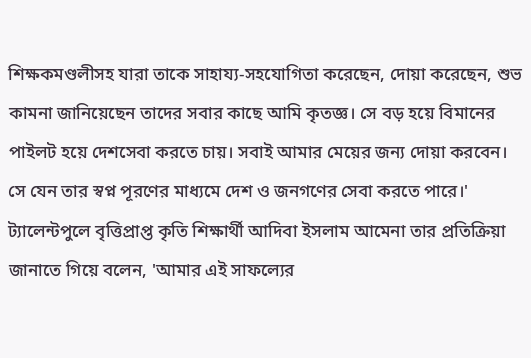শিক্ষকমণ্ডলীসহ যারা তাকে সাহায্য-সহযোগিতা করেছেন, দোয়া করেছেন, শুভ কামনা জানিয়েছেন তাদের সবার কাছে আমি কৃতজ্ঞ। সে বড় হয়ে বিমানের পাইলট হয়ে দেশসেবা করতে চায়। সবাই আমার মেয়ের জন্য দোয়া করবেন। সে যেন তার স্বপ্ন পূরণের মাধ্যমে দেশ ও জনগণের সেবা করতে পারে।'
ট্যালেন্টপুলে বৃত্তিপ্রাপ্ত কৃতি শিক্ষার্থী আদিবা ইসলাম আমেনা তার প্রতিক্রিয়া জানাতে গিয়ে বলেন, 'আমার এই সাফল্যের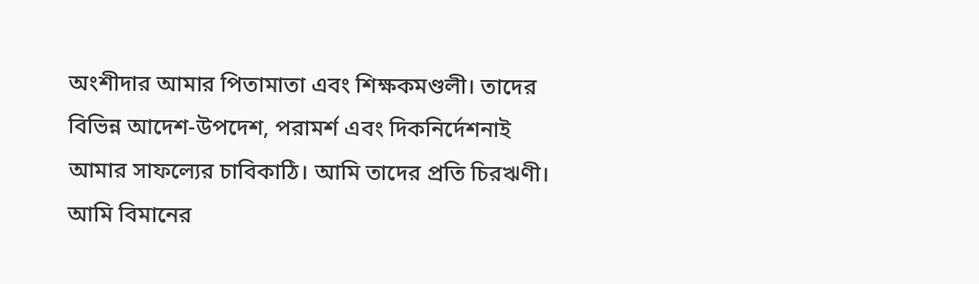অংশীদার আমার পিতামাতা এবং শিক্ষকমণ্ডলী। তাদের বিভিন্ন আদেশ-উপদেশ, পরামর্শ এবং দিকনির্দেশনাই আমার সাফল্যের চাবিকাঠি। আমি তাদের প্রতি চিরঋণী। আমি বিমানের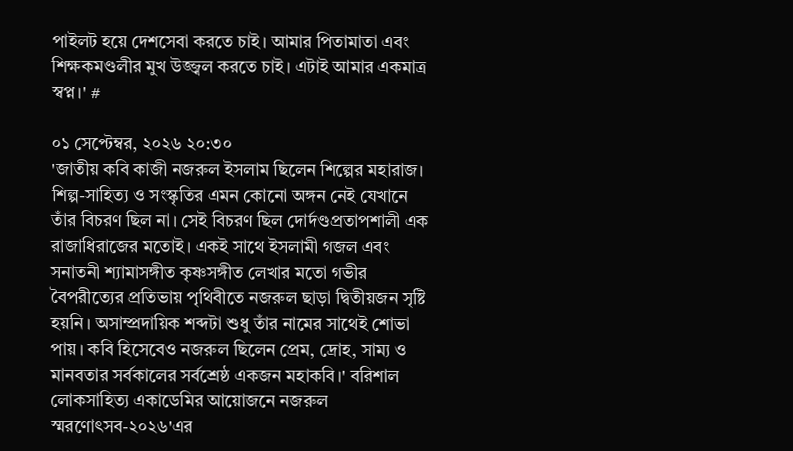পাইলট হয়ে দেশসেবা করতে চাই। আমার পিতামাতা এবং শিক্ষকমণ্ডলীর মুখ উজ্জ্বল করতে চাই। এটাই আমার একমাত্র স্বপ্ন।' #

০১ সেপ্টেম্বর, ২০২৬ ২০:৩০
'জাতীয় কবি কাজী নজরুল ইসলাম ছিলেন শিল্পের মহারাজ। শিল্প-সাহিত্য ও সংস্কৃতির এমন কোনো অঙ্গন নেই যেখানে তাঁর বিচরণ ছিল না। সেই বিচরণ ছিল দোর্দণ্ডপ্রতাপশালী এক রাজাধিরাজের মতোই। একই সাথে ইসলামী গজল এবং সনাতনী শ্যামাসঙ্গীত কৃষ্ণসঙ্গীত লেখার মতো গভীর বৈপরীত্যের প্রতিভায় পৃথিবীতে নজরুল ছাড়া দ্বিতীয়জন সৃষ্টি হয়নি। অসাম্প্রদায়িক শব্দটা শুধু তাঁর নামের সাথেই শোভা পায়। কবি হিসেবেও নজরুল ছিলেন প্রেম, দ্রোহ, সাম্য ও মানবতার সর্বকালের সর্বশ্রেষ্ঠ একজন মহাকবি।' বরিশাল লোকসাহিত্য একাডেমির আয়োজনে নজরুল স্মরণোৎসব-২০২৬'এর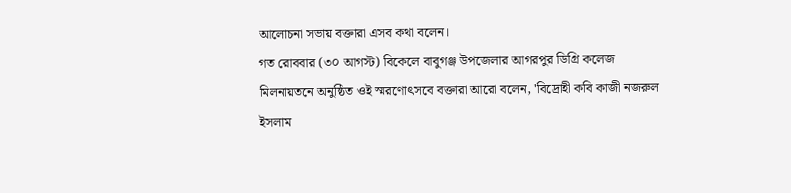আলোচনা সভায় বক্তারা এসব কথা বলেন।
গত রোববার (৩০ আগস্ট) বিকেলে বাবুগঞ্জ উপজেলার আগরপুর ডিগ্রি কলেজ মিলনায়তনে অনুষ্ঠিত ওই স্মরণোৎসবে বক্তারা আরো বলেন, 'বিদ্রোহী কবি কাজী নজরুল ইসলাম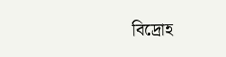বিদ্রোহ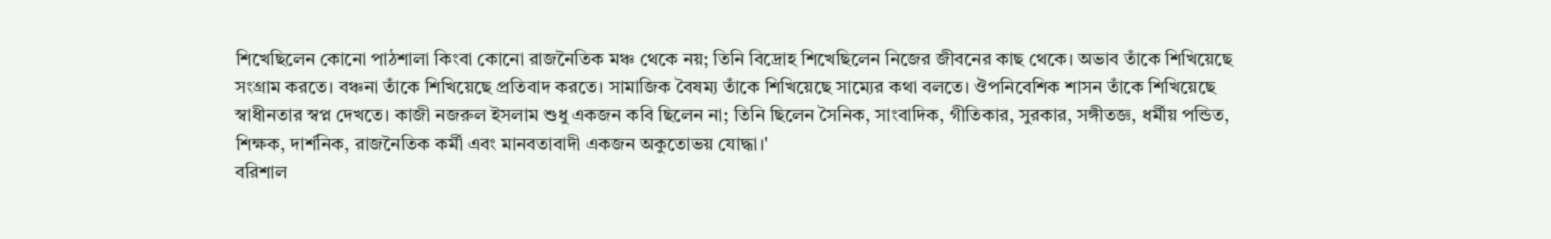শিখেছিলেন কোনো পাঠশালা কিংবা কোনো রাজনৈতিক মঞ্চ থেকে নয়; তিনি বিদ্রোহ শিখেছিলেন নিজের জীবনের কাছ থেকে। অভাব তাঁকে শিখিয়েছে সংগ্রাম করতে। বঞ্চনা তাঁকে শিখিয়েছে প্রতিবাদ করতে। সামাজিক বৈষম্য তাঁকে শিখিয়েছে সাম্যের কথা বলতে। ঔপনিবেশিক শাসন তাঁকে শিখিয়েছে স্বাধীনতার স্বপ্ন দেখতে। কাজী নজরুল ইসলাম শুধু একজন কবি ছিলেন না; তিনি ছিলেন সৈনিক, সাংবাদিক, গীতিকার, সুরকার, সঙ্গীতজ্ঞ, ধর্মীয় পন্ডিত, শিক্ষক, দার্শনিক, রাজনৈতিক কর্মী এবং মানবতাবাদী একজন অকুতোভয় যোদ্ধা।'
বরিশাল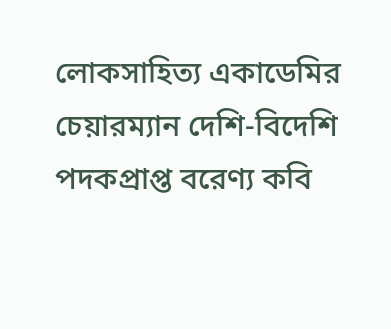লোকসাহিত্য একাডেমির চেয়ারম্যান দেশি-বিদেশি পদকপ্রাপ্ত বরেণ্য কবি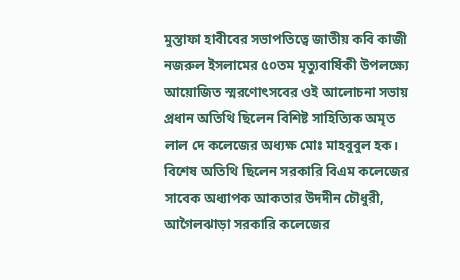মুস্তাফা হাবীবের সভাপতিত্বে জাতীয় কবি কাজী নজরুল ইসলামের ৫০তম মৃত্যুবার্ষিকী উপলক্ষ্যে আয়োজিত স্মরণোৎসবের ওই আলোচনা সভায় প্রধান অতিথি ছিলেন বিশিষ্ট সাহিত্যিক অমৃত লাল দে কলেজের অধ্যক্ষ মোঃ মাহবুবুল হক। বিশেষ অতিথি ছিলেন সরকারি বিএম কলেজের সাবেক অধ্যাপক আকতার উদদীন চৌধুরী, আগৈলঝাড়া সরকারি কলেজের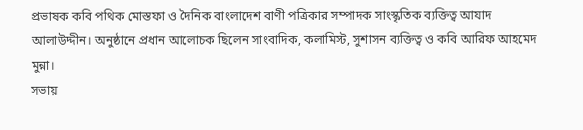প্রভাষক কবি পথিক মোস্তফা ও দৈনিক বাংলাদেশ বাণী পত্রিকার সম্পাদক সাংস্কৃতিক ব্যক্তিত্ব আযাদ আলাউদ্দীন। অনুষ্ঠানে প্রধান আলোচক ছিলেন সাংবাদিক, কলামিস্ট, সুশাসন ব্যক্তিত্ব ও কবি আরিফ আহমেদ মুন্না।
সভায়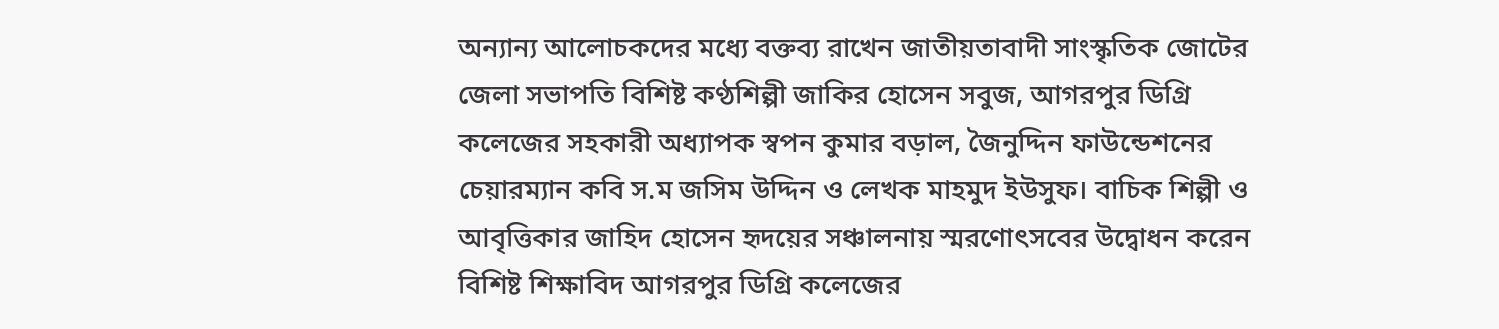অন্যান্য আলোচকদের মধ্যে বক্তব্য রাখেন জাতীয়তাবাদী সাংস্কৃতিক জোটের জেলা সভাপতি বিশিষ্ট কণ্ঠশিল্পী জাকির হোসেন সবুজ, আগরপুর ডিগ্রি কলেজের সহকারী অধ্যাপক স্বপন কুমার বড়াল, জৈনুদ্দিন ফাউন্ডেশনের চেয়ারম্যান কবি স.ম জসিম উদ্দিন ও লেখক মাহমুদ ইউসুফ। বাচিক শিল্পী ও আবৃত্তিকার জাহিদ হোসেন হৃদয়ের সঞ্চালনায় স্মরণোৎসবের উদ্বোধন করেন বিশিষ্ট শিক্ষাবিদ আগরপুর ডিগ্রি কলেজের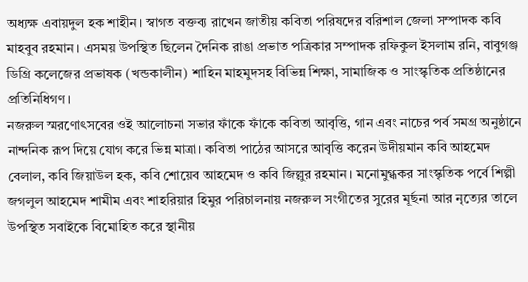অধ্যক্ষ এবায়দুল হক শাহীন। স্বাগত বক্তব্য রাখেন জাতীয় কবিতা পরিষদের বরিশাল জেলা সম্পাদক কবি মাহবুব রহমান। এসময় উপস্থিত ছিলেন দৈনিক রাঙা প্রভাত পত্রিকার সম্পাদক রফিকুল ইসলাম রনি, বাবুগঞ্জ ডিগ্রি কলেজের প্রভাষক (খন্ডকালীন) শাহিন মাহমুদসহ বিভিন্ন শিক্ষা, সামাজিক ও সাংস্কৃতিক প্রতিষ্ঠানের প্রতিনিধিগণ।
নজরুল স্মরণোৎসবের ওই আলোচনা সভার ফাঁকে ফাঁকে কবিতা আবৃত্তি, গান এবং নাচের পর্ব সমগ্র অনুষ্ঠানে নান্দনিক রূপ দিয়ে যোগ করে ভিন্ন মাত্রা। কবিতা পাঠের আসরে আবৃত্তি করেন উদীয়মান কবি আহমেদ বেলাল, কবি জিয়াউল হক, কবি শোয়েব আহমেদ ও কবি জিল্লুর রহমান। মনোমুগ্ধকর সাংস্কৃতিক পর্বে শিল্পী জগলুল আহমেদ শামীম এবং শাহরিয়ার হিমুর পরিচালনায় নজরুল সংগীতের সুরের মূর্ছনা আর নৃত্যের তালে উপস্থিত সবাইকে বিমোহিত করে স্থানীয়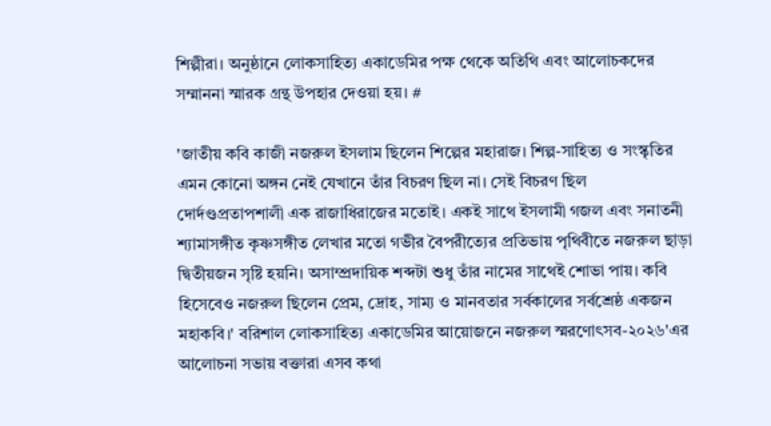শিল্পীরা। অনুষ্ঠানে লোকসাহিত্য একাডেমির পক্ষ থেকে অতিথি এবং আলোচকদের সম্মাননা স্মারক গ্রন্থ উপহার দেওয়া হয়। #

'জাতীয় কবি কাজী নজরুল ইসলাম ছিলেন শিল্পের মহারাজ। শিল্প-সাহিত্য ও সংস্কৃতির এমন কোনো অঙ্গন নেই যেখানে তাঁর বিচরণ ছিল না। সেই বিচরণ ছিল দোর্দণ্ডপ্রতাপশালী এক রাজাধিরাজের মতোই। একই সাথে ইসলামী গজল এবং সনাতনী শ্যামাসঙ্গীত কৃষ্ণসঙ্গীত লেখার মতো গভীর বৈপরীত্যের প্রতিভায় পৃথিবীতে নজরুল ছাড়া দ্বিতীয়জন সৃষ্টি হয়নি। অসাম্প্রদায়িক শব্দটা শুধু তাঁর নামের সাথেই শোভা পায়। কবি হিসেবেও নজরুল ছিলেন প্রেম, দ্রোহ, সাম্য ও মানবতার সর্বকালের সর্বশ্রেষ্ঠ একজন মহাকবি।' বরিশাল লোকসাহিত্য একাডেমির আয়োজনে নজরুল স্মরণোৎসব-২০২৬'এর আলোচনা সভায় বক্তারা এসব কথা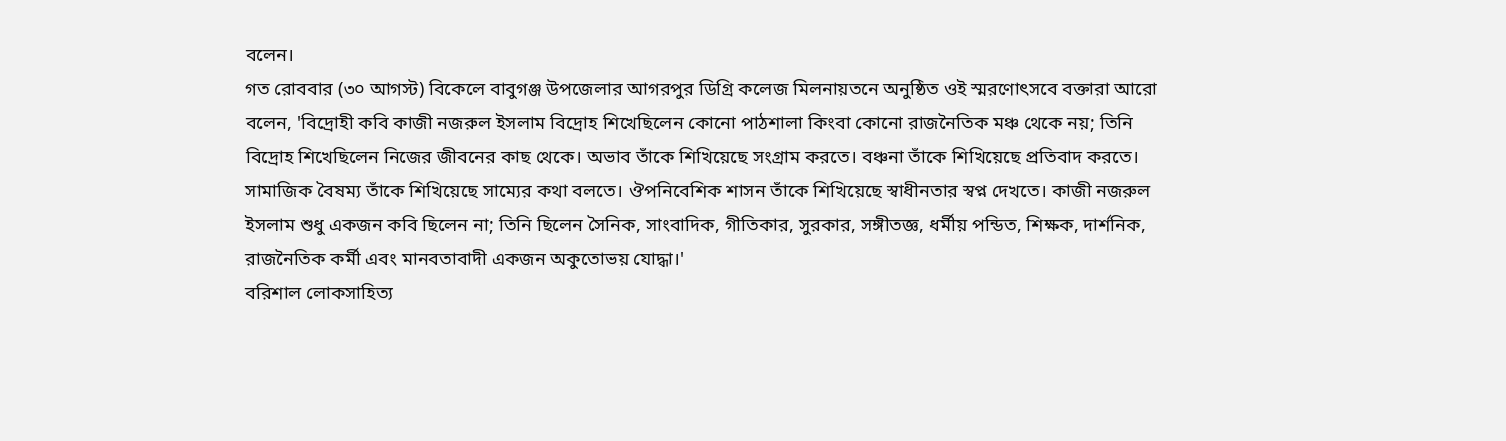বলেন।
গত রোববার (৩০ আগস্ট) বিকেলে বাবুগঞ্জ উপজেলার আগরপুর ডিগ্রি কলেজ মিলনায়তনে অনুষ্ঠিত ওই স্মরণোৎসবে বক্তারা আরো বলেন, 'বিদ্রোহী কবি কাজী নজরুল ইসলাম বিদ্রোহ শিখেছিলেন কোনো পাঠশালা কিংবা কোনো রাজনৈতিক মঞ্চ থেকে নয়; তিনি বিদ্রোহ শিখেছিলেন নিজের জীবনের কাছ থেকে। অভাব তাঁকে শিখিয়েছে সংগ্রাম করতে। বঞ্চনা তাঁকে শিখিয়েছে প্রতিবাদ করতে। সামাজিক বৈষম্য তাঁকে শিখিয়েছে সাম্যের কথা বলতে। ঔপনিবেশিক শাসন তাঁকে শিখিয়েছে স্বাধীনতার স্বপ্ন দেখতে। কাজী নজরুল ইসলাম শুধু একজন কবি ছিলেন না; তিনি ছিলেন সৈনিক, সাংবাদিক, গীতিকার, সুরকার, সঙ্গীতজ্ঞ, ধর্মীয় পন্ডিত, শিক্ষক, দার্শনিক, রাজনৈতিক কর্মী এবং মানবতাবাদী একজন অকুতোভয় যোদ্ধা।'
বরিশাল লোকসাহিত্য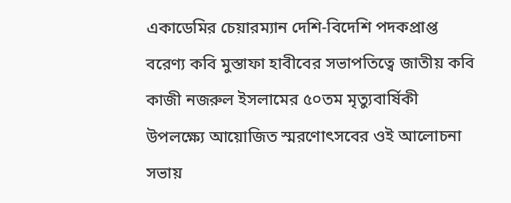একাডেমির চেয়ারম্যান দেশি-বিদেশি পদকপ্রাপ্ত বরেণ্য কবি মুস্তাফা হাবীবের সভাপতিত্বে জাতীয় কবি কাজী নজরুল ইসলামের ৫০তম মৃত্যুবার্ষিকী উপলক্ষ্যে আয়োজিত স্মরণোৎসবের ওই আলোচনা সভায়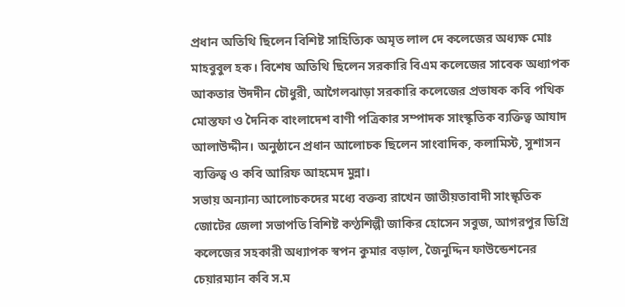প্রধান অতিথি ছিলেন বিশিষ্ট সাহিত্যিক অমৃত লাল দে কলেজের অধ্যক্ষ মোঃ মাহবুবুল হক। বিশেষ অতিথি ছিলেন সরকারি বিএম কলেজের সাবেক অধ্যাপক আকতার উদদীন চৌধুরী, আগৈলঝাড়া সরকারি কলেজের প্রভাষক কবি পথিক মোস্তফা ও দৈনিক বাংলাদেশ বাণী পত্রিকার সম্পাদক সাংস্কৃতিক ব্যক্তিত্ব আযাদ আলাউদ্দীন। অনুষ্ঠানে প্রধান আলোচক ছিলেন সাংবাদিক, কলামিস্ট, সুশাসন ব্যক্তিত্ব ও কবি আরিফ আহমেদ মুন্না।
সভায় অন্যান্য আলোচকদের মধ্যে বক্তব্য রাখেন জাতীয়তাবাদী সাংস্কৃতিক জোটের জেলা সভাপতি বিশিষ্ট কণ্ঠশিল্পী জাকির হোসেন সবুজ, আগরপুর ডিগ্রি কলেজের সহকারী অধ্যাপক স্বপন কুমার বড়াল, জৈনুদ্দিন ফাউন্ডেশনের চেয়ারম্যান কবি স.ম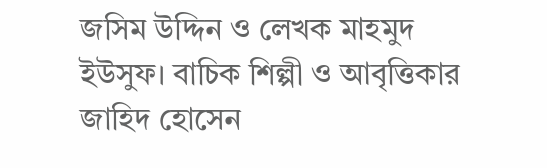জসিম উদ্দিন ও লেখক মাহমুদ ইউসুফ। বাচিক শিল্পী ও আবৃত্তিকার জাহিদ হোসেন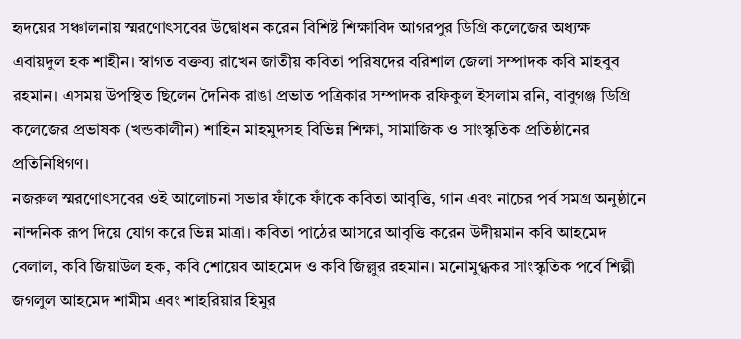হৃদয়ের সঞ্চালনায় স্মরণোৎসবের উদ্বোধন করেন বিশিষ্ট শিক্ষাবিদ আগরপুর ডিগ্রি কলেজের অধ্যক্ষ এবায়দুল হক শাহীন। স্বাগত বক্তব্য রাখেন জাতীয় কবিতা পরিষদের বরিশাল জেলা সম্পাদক কবি মাহবুব রহমান। এসময় উপস্থিত ছিলেন দৈনিক রাঙা প্রভাত পত্রিকার সম্পাদক রফিকুল ইসলাম রনি, বাবুগঞ্জ ডিগ্রি কলেজের প্রভাষক (খন্ডকালীন) শাহিন মাহমুদসহ বিভিন্ন শিক্ষা, সামাজিক ও সাংস্কৃতিক প্রতিষ্ঠানের প্রতিনিধিগণ।
নজরুল স্মরণোৎসবের ওই আলোচনা সভার ফাঁকে ফাঁকে কবিতা আবৃত্তি, গান এবং নাচের পর্ব সমগ্র অনুষ্ঠানে নান্দনিক রূপ দিয়ে যোগ করে ভিন্ন মাত্রা। কবিতা পাঠের আসরে আবৃত্তি করেন উদীয়মান কবি আহমেদ বেলাল, কবি জিয়াউল হক, কবি শোয়েব আহমেদ ও কবি জিল্লুর রহমান। মনোমুগ্ধকর সাংস্কৃতিক পর্বে শিল্পী জগলুল আহমেদ শামীম এবং শাহরিয়ার হিমুর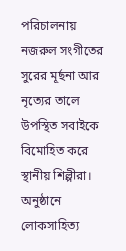পরিচালনায় নজরুল সংগীতের সুরের মূর্ছনা আর নৃত্যের তালে উপস্থিত সবাইকে বিমোহিত করে স্থানীয় শিল্পীরা। অনুষ্ঠানে লোকসাহিত্য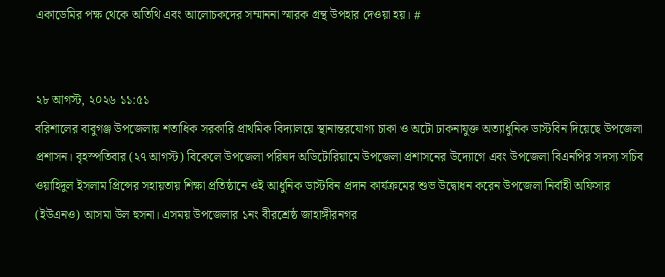একাডেমির পক্ষ থেকে অতিথি এবং আলোচকদের সম্মাননা স্মারক গ্রন্থ উপহার দেওয়া হয়। #


২৮ আগস্ট, ২০২৬ ১১:৫১
বরিশালের বাবুগঞ্জ উপজেলায় শতাধিক সরকারি প্রাথমিক বিদ্যালয়ে স্থানান্তরযোগ্য চাকা ও অটো ঢাকনাযুক্ত অত্যাধুনিক ডাস্টবিন দিয়েছে উপজেলা প্রশাসন। বৃহস্পতিবার (২৭ আগস্ট) বিকেলে উপজেলা পরিষদ অডিটোরিয়ামে উপজেলা প্রশাসনের উদ্যোগে এবং উপজেলা বিএনপির সদস্য সচিব ওয়াহিদুল ইসলাম প্রিন্সের সহায়তায় শিক্ষা প্রতিষ্ঠানে ওই আধুনিক ডাস্টবিন প্রদান কার্যক্রমের শুভ উদ্বোধন করেন উপজেলা নির্বাহী অফিসার (ইউএনও) আসমা উল হুসনা। এসময় উপজেলার ১নং বীরশ্রেষ্ঠ জাহাঙ্গীরনগর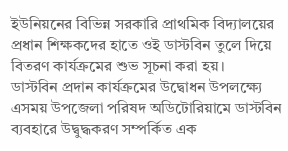ইউনিয়নের বিভিন্ন সরকারি প্রাথমিক বিদ্যালয়ের প্রধান শিক্ষকদের হাতে ওই ডাস্টবিন তুলে দিয়ে বিতরণ কার্যক্রমের শুভ সূচনা করা হয়।
ডাস্টবিন প্রদান কার্যক্রমের উদ্বোধন উপলক্ষ্যে এসময় উপজেলা পরিষদ অডিটোরিয়ামে ডাস্টবিন ব্যবহারে উদ্বুদ্ধকরণ সম্পর্কিত এক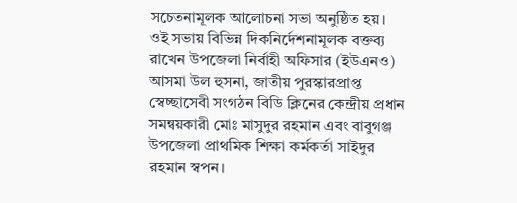সচেতনামূলক আলোচনা সভা অনুষ্ঠিত হয়। ওই সভায় বিভিন্ন দিকনির্দেশনামূলক বক্তব্য রাখেন উপজেলা নির্বাহী অফিসার (ইউএনও) আসমা উল হুসনা, জাতীয় পুরস্কারপ্রাপ্ত স্বেচ্ছাসেবী সংগঠন বিডি ক্লিনের কেন্দ্রীয় প্রধান সমন্বয়কারী মোঃ মাসুদুর রহমান এবং বাবুগঞ্জ উপজেলা প্রাথমিক শিক্ষা কর্মকর্তা সাইদুর রহমান স্বপন।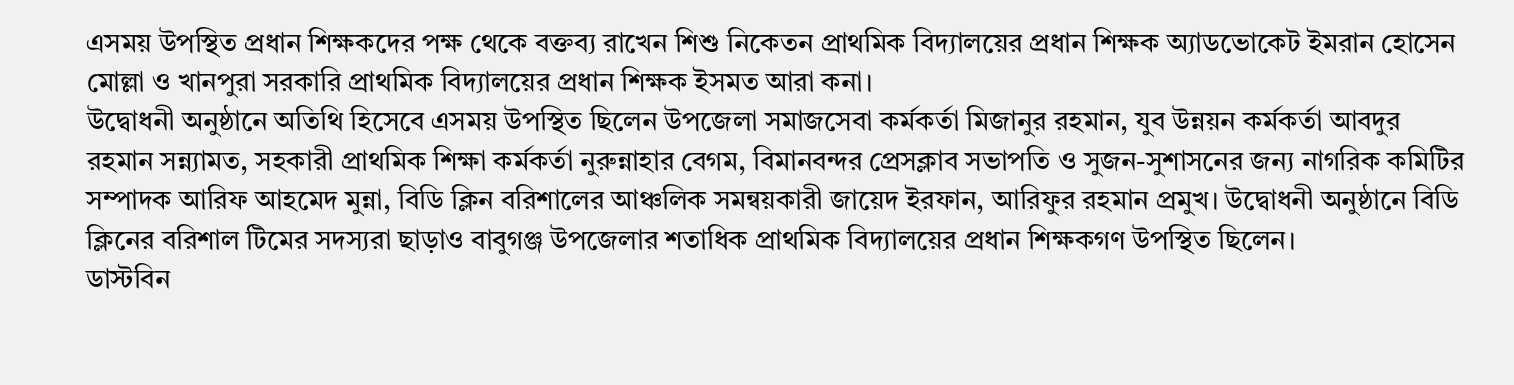এসময় উপস্থিত প্রধান শিক্ষকদের পক্ষ থেকে বক্তব্য রাখেন শিশু নিকেতন প্রাথমিক বিদ্যালয়ের প্রধান শিক্ষক অ্যাডভোকেট ইমরান হোসেন মোল্লা ও খানপুরা সরকারি প্রাথমিক বিদ্যালয়ের প্রধান শিক্ষক ইসমত আরা কনা।
উদ্বোধনী অনুষ্ঠানে অতিথি হিসেবে এসময় উপস্থিত ছিলেন উপজেলা সমাজসেবা কর্মকর্তা মিজানুর রহমান, যুব উন্নয়ন কর্মকর্তা আবদুর রহমান সন্ন্যামত, সহকারী প্রাথমিক শিক্ষা কর্মকর্তা নুরুন্নাহার বেগম, বিমানবন্দর প্রেসক্লাব সভাপতি ও সুজন-সুশাসনের জন্য নাগরিক কমিটির সম্পাদক আরিফ আহমেদ মুন্না, বিডি ক্লিন বরিশালের আঞ্চলিক সমন্বয়কারী জায়েদ ইরফান, আরিফুর রহমান প্রমুখ। উদ্বোধনী অনুষ্ঠানে বিডি ক্লিনের বরিশাল টিমের সদস্যরা ছাড়াও বাবুগঞ্জ উপজেলার শতাধিক প্রাথমিক বিদ্যালয়ের প্রধান শিক্ষকগণ উপস্থিত ছিলেন।
ডাস্টবিন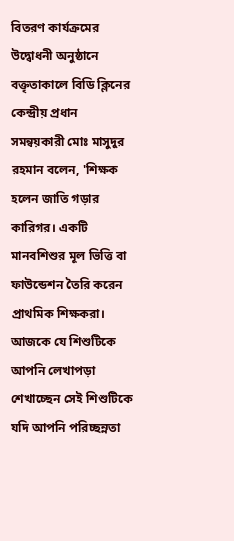বিতরণ কার্যক্রমের উদ্বোধনী অনুষ্ঠানে বক্তৃতাকালে বিডি ক্লিনের কেন্দ্রীয় প্রধান সমন্বয়কারী মোঃ মাসুদুর রহমান বলেন, 'শিক্ষক হলেন জাতি গড়ার কারিগর। একটি মানবশিশুর মূল ভিত্তি বা ফাউন্ডেশন তৈরি করেন প্রাথমিক শিক্ষকরা। আজকে যে শিশুটিকে আপনি লেখাপড়া শেখাচ্ছেন সেই শিশুটিকে যদি আপনি পরিচ্ছন্নতা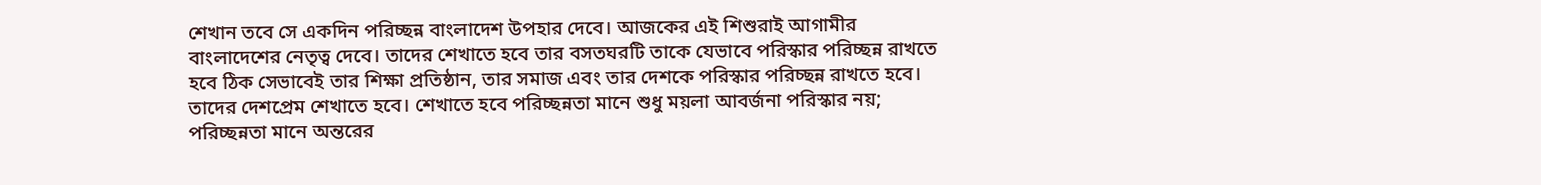শেখান তবে সে একদিন পরিচ্ছন্ন বাংলাদেশ উপহার দেবে। আজকের এই শিশুরাই আগামীর বাংলাদেশের নেতৃত্ব দেবে। তাদের শেখাতে হবে তার বসতঘরটি তাকে যেভাবে পরিস্কার পরিচ্ছন্ন রাখতে হবে ঠিক সেভাবেই তার শিক্ষা প্রতিষ্ঠান, তার সমাজ এবং তার দেশকে পরিস্কার পরিচ্ছন্ন রাখতে হবে। তাদের দেশপ্রেম শেখাতে হবে। শেখাতে হবে পরিচ্ছন্নতা মানে শুধু ময়লা আবর্জনা পরিস্কার নয়; পরিচ্ছন্নতা মানে অন্তরের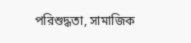পরিশুদ্ধতা, সামাজিক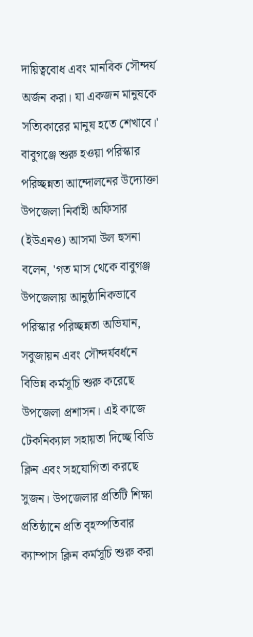দায়িত্ববোধ এবং মানবিক সৌন্দর্য অর্জন করা। যা একজন মানুষকে সত্যিকারের মানুষ হতে শেখাবে।'
বাবুগঞ্জে শুরু হওয়া পরিস্কার পরিচ্ছন্নতা আন্দোলনের উদ্যোক্তা উপজেলা নির্বাহী অফিসার (ইউএনও) আসমা উল হুসনা বলেন, 'গত মাস থেকে বাবুগঞ্জ উপজেলায় আনুষ্ঠানিকভাবে পরিস্কার পরিচ্ছন্নতা অভিযান, সবুজায়ন এবং সৌন্দর্যবর্ধনে বিভিন্ন কর্মসূচি শুরু করেছে উপজেলা প্রশাসন। এই কাজে টেকনিক্যাল সহায়তা দিচ্ছে বিডি ক্লিন এবং সহযোগিতা করছে সুজন। উপজেলার প্রতিটি শিক্ষা প্রতিষ্ঠানে প্রতি বৃহস্পতিবার ক্যাম্পাস ক্লিন কর্মসূচি শুরু করা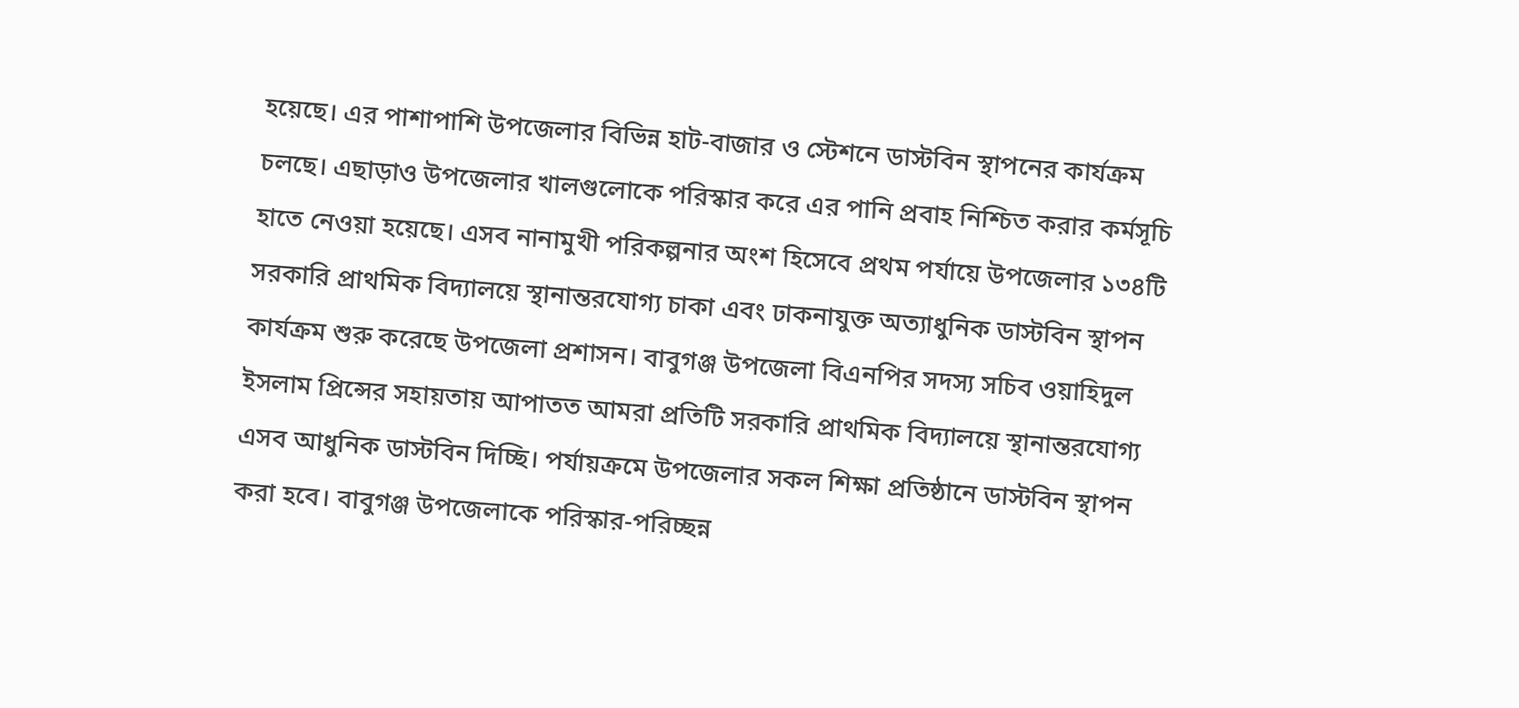হয়েছে। এর পাশাপাশি উপজেলার বিভিন্ন হাট-বাজার ও স্টেশনে ডাস্টবিন স্থাপনের কার্যক্রম চলছে। এছাড়াও উপজেলার খালগুলোকে পরিস্কার করে এর পানি প্রবাহ নিশ্চিত করার কর্মসূচি হাতে নেওয়া হয়েছে। এসব নানামুখী পরিকল্পনার অংশ হিসেবে প্রথম পর্যায়ে উপজেলার ১৩৪টি সরকারি প্রাথমিক বিদ্যালয়ে স্থানান্তরযোগ্য চাকা এবং ঢাকনাযুক্ত অত্যাধুনিক ডাস্টবিন স্থাপন কার্যক্রম শুরু করেছে উপজেলা প্রশাসন। বাবুগঞ্জ উপজেলা বিএনপির সদস্য সচিব ওয়াহিদুল ইসলাম প্রিন্সের সহায়তায় আপাতত আমরা প্রতিটি সরকারি প্রাথমিক বিদ্যালয়ে স্থানান্তরযোগ্য এসব আধুনিক ডাস্টবিন দিচ্ছি। পর্যায়ক্রমে উপজেলার সকল শিক্ষা প্রতিষ্ঠানে ডাস্টবিন স্থাপন করা হবে। বাবুগঞ্জ উপজেলাকে পরিস্কার-পরিচ্ছন্ন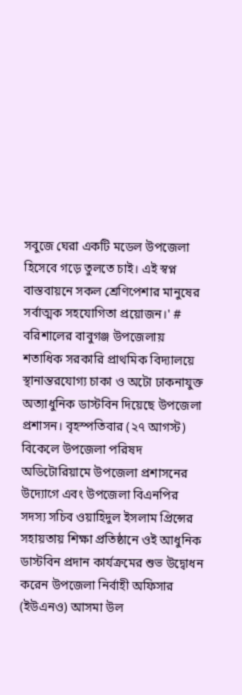সবুজে ঘেরা একটি মডেল উপজেলা হিসেবে গড়ে তুলতে চাই। এই স্বপ্ন বাস্তবায়নে সকল শ্রেণিপেশার মানুষের সর্বাত্মক সহযোগিতা প্রয়োজন।' #
বরিশালের বাবুগঞ্জ উপজেলায় শতাধিক সরকারি প্রাথমিক বিদ্যালয়ে স্থানান্তরযোগ্য চাকা ও অটো ঢাকনাযুক্ত অত্যাধুনিক ডাস্টবিন দিয়েছে উপজেলা প্রশাসন। বৃহস্পতিবার (২৭ আগস্ট) বিকেলে উপজেলা পরিষদ অডিটোরিয়ামে উপজেলা প্রশাসনের উদ্যোগে এবং উপজেলা বিএনপির সদস্য সচিব ওয়াহিদুল ইসলাম প্রিন্সের সহায়তায় শিক্ষা প্রতিষ্ঠানে ওই আধুনিক ডাস্টবিন প্রদান কার্যক্রমের শুভ উদ্বোধন করেন উপজেলা নির্বাহী অফিসার (ইউএনও) আসমা উল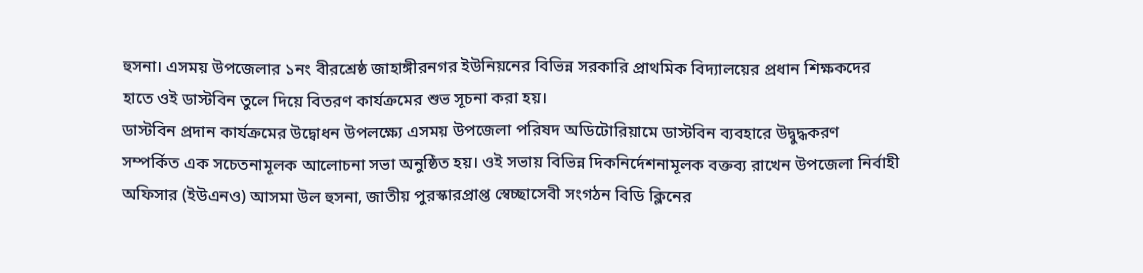হুসনা। এসময় উপজেলার ১নং বীরশ্রেষ্ঠ জাহাঙ্গীরনগর ইউনিয়নের বিভিন্ন সরকারি প্রাথমিক বিদ্যালয়ের প্রধান শিক্ষকদের হাতে ওই ডাস্টবিন তুলে দিয়ে বিতরণ কার্যক্রমের শুভ সূচনা করা হয়।
ডাস্টবিন প্রদান কার্যক্রমের উদ্বোধন উপলক্ষ্যে এসময় উপজেলা পরিষদ অডিটোরিয়ামে ডাস্টবিন ব্যবহারে উদ্বুদ্ধকরণ সম্পর্কিত এক সচেতনামূলক আলোচনা সভা অনুষ্ঠিত হয়। ওই সভায় বিভিন্ন দিকনির্দেশনামূলক বক্তব্য রাখেন উপজেলা নির্বাহী অফিসার (ইউএনও) আসমা উল হুসনা, জাতীয় পুরস্কারপ্রাপ্ত স্বেচ্ছাসেবী সংগঠন বিডি ক্লিনের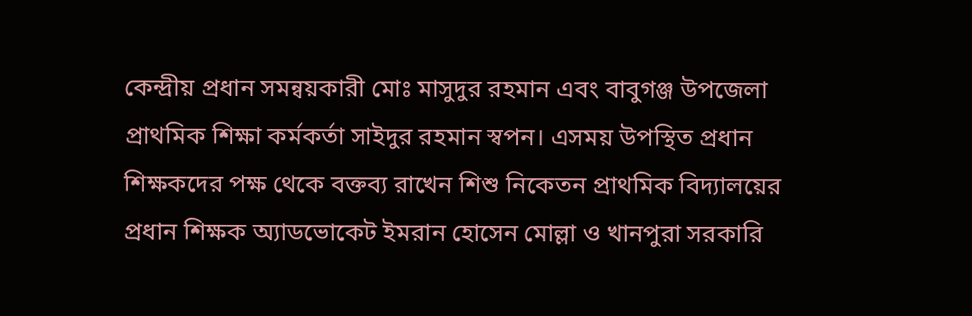কেন্দ্রীয় প্রধান সমন্বয়কারী মোঃ মাসুদুর রহমান এবং বাবুগঞ্জ উপজেলা প্রাথমিক শিক্ষা কর্মকর্তা সাইদুর রহমান স্বপন। এসময় উপস্থিত প্রধান শিক্ষকদের পক্ষ থেকে বক্তব্য রাখেন শিশু নিকেতন প্রাথমিক বিদ্যালয়ের প্রধান শিক্ষক অ্যাডভোকেট ইমরান হোসেন মোল্লা ও খানপুরা সরকারি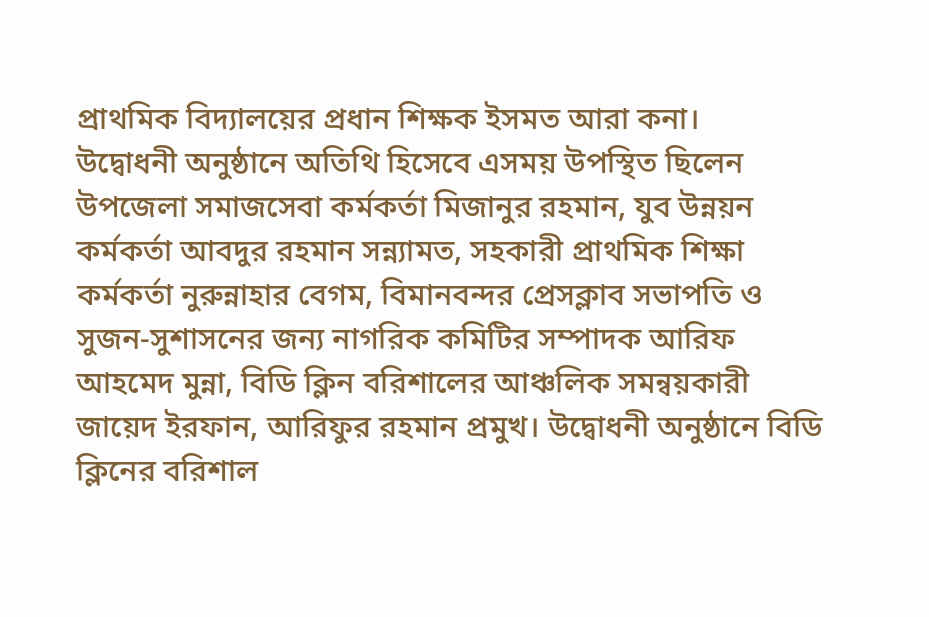প্রাথমিক বিদ্যালয়ের প্রধান শিক্ষক ইসমত আরা কনা।
উদ্বোধনী অনুষ্ঠানে অতিথি হিসেবে এসময় উপস্থিত ছিলেন উপজেলা সমাজসেবা কর্মকর্তা মিজানুর রহমান, যুব উন্নয়ন কর্মকর্তা আবদুর রহমান সন্ন্যামত, সহকারী প্রাথমিক শিক্ষা কর্মকর্তা নুরুন্নাহার বেগম, বিমানবন্দর প্রেসক্লাব সভাপতি ও সুজন-সুশাসনের জন্য নাগরিক কমিটির সম্পাদক আরিফ আহমেদ মুন্না, বিডি ক্লিন বরিশালের আঞ্চলিক সমন্বয়কারী জায়েদ ইরফান, আরিফুর রহমান প্রমুখ। উদ্বোধনী অনুষ্ঠানে বিডি ক্লিনের বরিশাল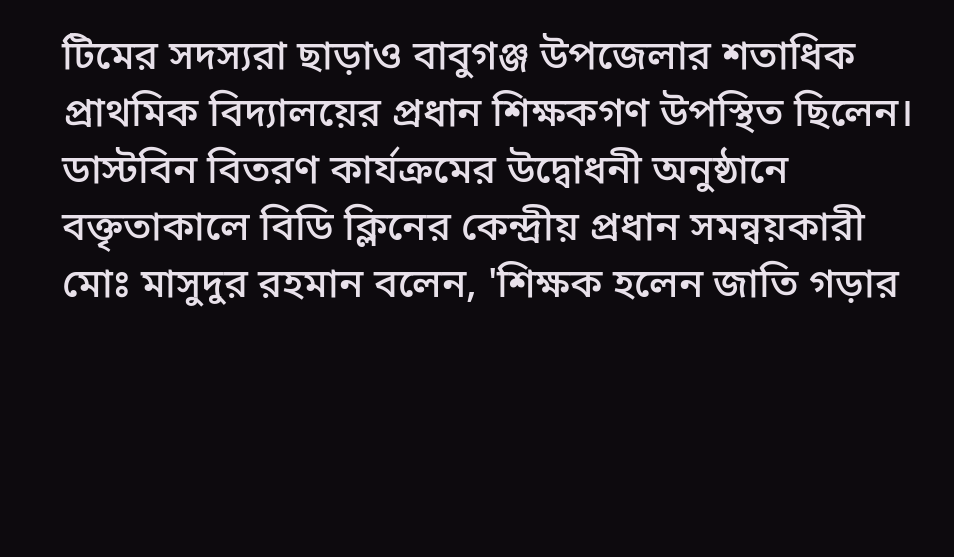টিমের সদস্যরা ছাড়াও বাবুগঞ্জ উপজেলার শতাধিক প্রাথমিক বিদ্যালয়ের প্রধান শিক্ষকগণ উপস্থিত ছিলেন।
ডাস্টবিন বিতরণ কার্যক্রমের উদ্বোধনী অনুষ্ঠানে বক্তৃতাকালে বিডি ক্লিনের কেন্দ্রীয় প্রধান সমন্বয়কারী মোঃ মাসুদুর রহমান বলেন, 'শিক্ষক হলেন জাতি গড়ার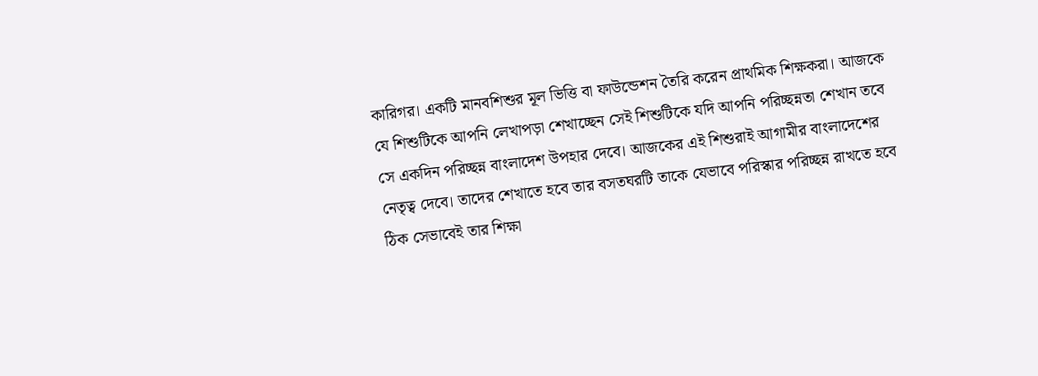কারিগর। একটি মানবশিশুর মূল ভিত্তি বা ফাউন্ডেশন তৈরি করেন প্রাথমিক শিক্ষকরা। আজকে যে শিশুটিকে আপনি লেখাপড়া শেখাচ্ছেন সেই শিশুটিকে যদি আপনি পরিচ্ছন্নতা শেখান তবে সে একদিন পরিচ্ছন্ন বাংলাদেশ উপহার দেবে। আজকের এই শিশুরাই আগামীর বাংলাদেশের নেতৃত্ব দেবে। তাদের শেখাতে হবে তার বসতঘরটি তাকে যেভাবে পরিস্কার পরিচ্ছন্ন রাখতে হবে ঠিক সেভাবেই তার শিক্ষা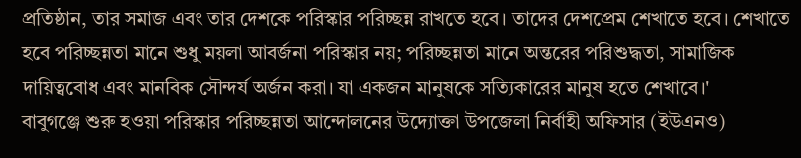প্রতিষ্ঠান, তার সমাজ এবং তার দেশকে পরিস্কার পরিচ্ছন্ন রাখতে হবে। তাদের দেশপ্রেম শেখাতে হবে। শেখাতে হবে পরিচ্ছন্নতা মানে শুধু ময়লা আবর্জনা পরিস্কার নয়; পরিচ্ছন্নতা মানে অন্তরের পরিশুদ্ধতা, সামাজিক দায়িত্ববোধ এবং মানবিক সৌন্দর্য অর্জন করা। যা একজন মানুষকে সত্যিকারের মানুষ হতে শেখাবে।'
বাবুগঞ্জে শুরু হওয়া পরিস্কার পরিচ্ছন্নতা আন্দোলনের উদ্যোক্তা উপজেলা নির্বাহী অফিসার (ইউএনও)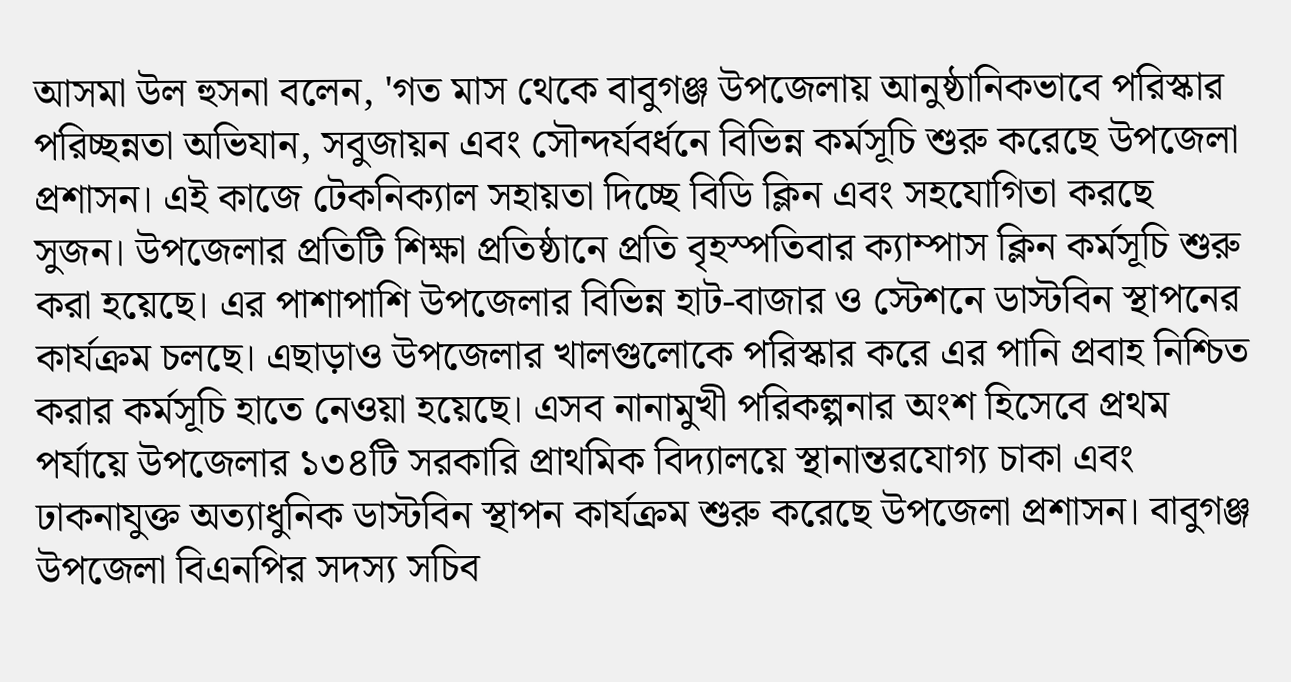আসমা উল হুসনা বলেন, 'গত মাস থেকে বাবুগঞ্জ উপজেলায় আনুষ্ঠানিকভাবে পরিস্কার পরিচ্ছন্নতা অভিযান, সবুজায়ন এবং সৌন্দর্যবর্ধনে বিভিন্ন কর্মসূচি শুরু করেছে উপজেলা প্রশাসন। এই কাজে টেকনিক্যাল সহায়তা দিচ্ছে বিডি ক্লিন এবং সহযোগিতা করছে সুজন। উপজেলার প্রতিটি শিক্ষা প্রতিষ্ঠানে প্রতি বৃহস্পতিবার ক্যাম্পাস ক্লিন কর্মসূচি শুরু করা হয়েছে। এর পাশাপাশি উপজেলার বিভিন্ন হাট-বাজার ও স্টেশনে ডাস্টবিন স্থাপনের কার্যক্রম চলছে। এছাড়াও উপজেলার খালগুলোকে পরিস্কার করে এর পানি প্রবাহ নিশ্চিত করার কর্মসূচি হাতে নেওয়া হয়েছে। এসব নানামুখী পরিকল্পনার অংশ হিসেবে প্রথম পর্যায়ে উপজেলার ১৩৪টি সরকারি প্রাথমিক বিদ্যালয়ে স্থানান্তরযোগ্য চাকা এবং ঢাকনাযুক্ত অত্যাধুনিক ডাস্টবিন স্থাপন কার্যক্রম শুরু করেছে উপজেলা প্রশাসন। বাবুগঞ্জ উপজেলা বিএনপির সদস্য সচিব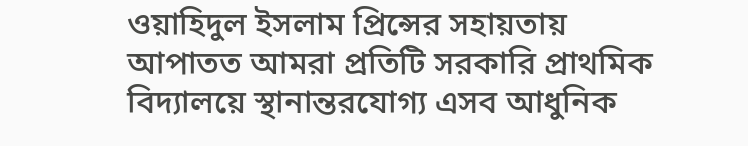ওয়াহিদুল ইসলাম প্রিন্সের সহায়তায় আপাতত আমরা প্রতিটি সরকারি প্রাথমিক বিদ্যালয়ে স্থানান্তরযোগ্য এসব আধুনিক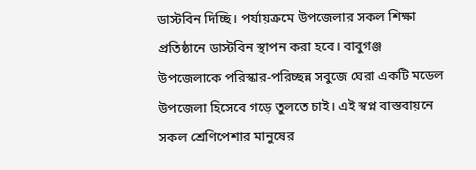ডাস্টবিন দিচ্ছি। পর্যায়ক্রমে উপজেলার সকল শিক্ষা প্রতিষ্ঠানে ডাস্টবিন স্থাপন করা হবে। বাবুগঞ্জ উপজেলাকে পরিস্কার-পরিচ্ছন্ন সবুজে ঘেরা একটি মডেল উপজেলা হিসেবে গড়ে তুলতে চাই। এই স্বপ্ন বাস্তবায়নে সকল শ্রেণিপেশার মানুষের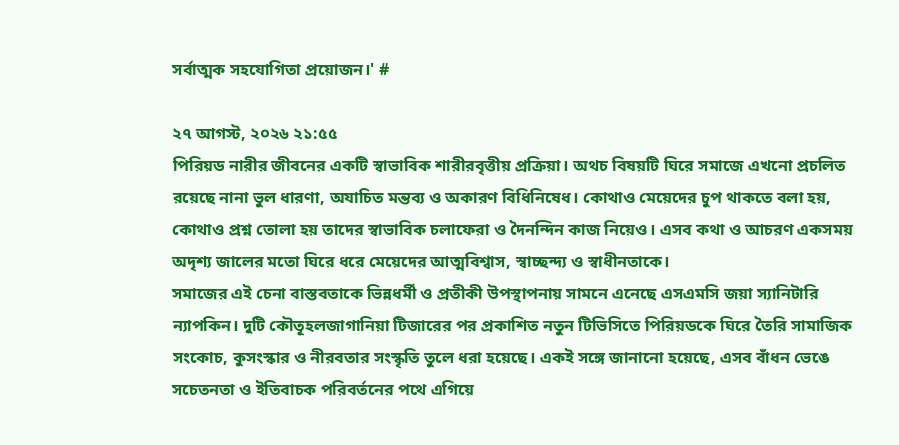সর্বাত্মক সহযোগিতা প্রয়োজন।' #

২৭ আগস্ট, ২০২৬ ২১:৫৫
পিরিয়ড নারীর জীবনের একটি স্বাভাবিক শারীরবৃত্তীয় প্রক্রিয়া। অথচ বিষয়টি ঘিরে সমাজে এখনো প্রচলিত রয়েছে নানা ভুল ধারণা, অযাচিত মন্তব্য ও অকারণ বিধিনিষেধ। কোথাও মেয়েদের চুপ থাকতে বলা হয়, কোথাও প্রশ্ন তোলা হয় তাদের স্বাভাবিক চলাফেরা ও দৈনন্দিন কাজ নিয়েও। এসব কথা ও আচরণ একসময় অদৃশ্য জালের মতো ঘিরে ধরে মেয়েদের আত্মবিশ্বাস, স্বাচ্ছন্দ্য ও স্বাধীনতাকে।
সমাজের এই চেনা বাস্তবতাকে ভিন্নধর্মী ও প্রতীকী উপস্থাপনায় সামনে এনেছে এসএমসি জয়া স্যানিটারি ন্যাপকিন। দুটি কৌতূহলজাগানিয়া টিজারের পর প্রকাশিত নতুন টিভিসিতে পিরিয়ডকে ঘিরে তৈরি সামাজিক সংকোচ, কুসংস্কার ও নীরবতার সংস্কৃতি তুলে ধরা হয়েছে। একই সঙ্গে জানানো হয়েছে, এসব বাঁধন ভেঙে সচেতনতা ও ইতিবাচক পরিবর্তনের পথে এগিয়ে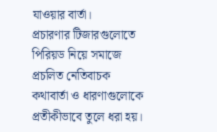যাওয়ার বার্তা।
প্রচারণার টিজারগুলোতে পিরিয়ড নিয়ে সমাজে প্রচলিত নেতিবাচক কথাবার্তা ও ধারণাগুলোকে প্রতীকীভাবে তুলে ধরা হয়।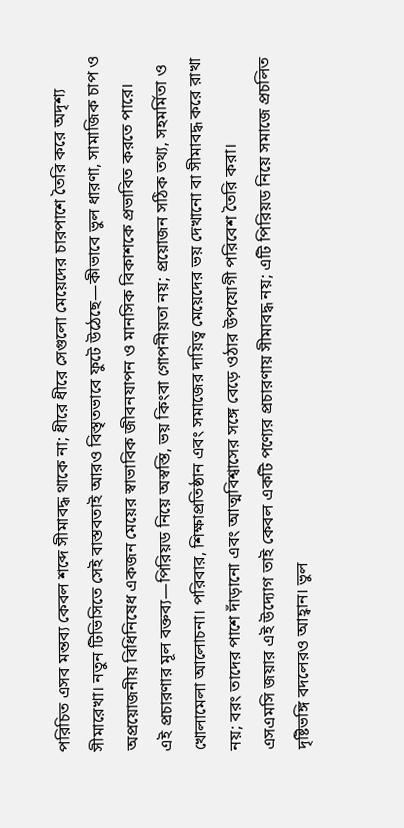পরিচিত এসব মন্তব্য কেবল শব্দে সীমাবদ্ধ থাকে না; ধীরে ধীরে সেগুলো মেয়েদের চারপাশে তৈরি করে অদৃশ্য সীমারেখা। নতুন টিভিসিতে সেই বাস্তবতাই আরও বিস্তৃতভাবে ফুটে উঠেছে—কীভাবে ভুল ধারণা, সামাজিক চাপ ও অপ্রয়োজনীয় বিধিনিষেধ একজন মেয়ের স্বাভাবিক জীবনযাপন ও মানসিক বিকাশকে প্রভাবিত করতে পারে।
এই প্রচারণার মূল বক্তব্য—পিরিয়ড নিয়ে অস্বস্তি, ভয় কিংবা গোপনীয়তা নয়; প্রয়োজন সঠিক তথ্য, সহমর্মিতা ও খোলামেলা আলোচনা। পরিবার, শিক্ষাপ্রতিষ্ঠান এবং সমাজের দায়িত্ব মেয়েদের ভয় দেখানো বা সীমাবদ্ধ করে রাখা নয়; বরং তাদের পাশে দাঁড়ানো এবং আত্মবিশ্বাসের সঙ্গে বেড়ে ওঠার উপযোগী পরিবেশ তৈরি করা।
এসএমসি জয়ার এই উদ্যোগ তাই কেবল একটি পণ্যের প্রচারণায় সীমাবদ্ধ নয়; এটি পিরিয়ড নিয়ে সমাজে প্রচলিত দৃষ্টিভঙ্গি বদলেরও আহ্বান। ভুল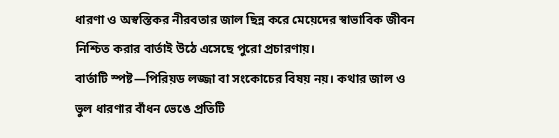ধারণা ও অস্বস্তিকর নীরবতার জাল ছিন্ন করে মেয়েদের স্বাভাবিক জীবন নিশ্চিত করার বার্তাই উঠে এসেছে পুরো প্রচারণায়।
বার্তাটি স্পষ্ট—পিরিয়ড লজ্জা বা সংকোচের বিষয় নয়। কথার জাল ও ভুল ধারণার বাঁধন ভেঙে প্রতিটি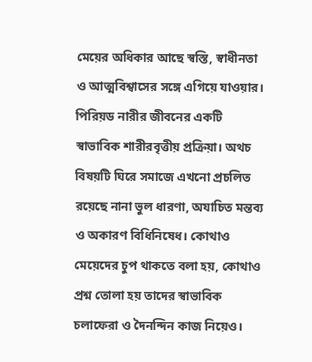মেয়ের অধিকার আছে স্বস্তি, স্বাধীনতা ও আত্মবিশ্বাসের সঙ্গে এগিয়ে যাওয়ার।
পিরিয়ড নারীর জীবনের একটি স্বাভাবিক শারীরবৃত্তীয় প্রক্রিয়া। অথচ বিষয়টি ঘিরে সমাজে এখনো প্রচলিত রয়েছে নানা ভুল ধারণা, অযাচিত মন্তব্য ও অকারণ বিধিনিষেধ। কোথাও মেয়েদের চুপ থাকতে বলা হয়, কোথাও প্রশ্ন তোলা হয় তাদের স্বাভাবিক চলাফেরা ও দৈনন্দিন কাজ নিয়েও।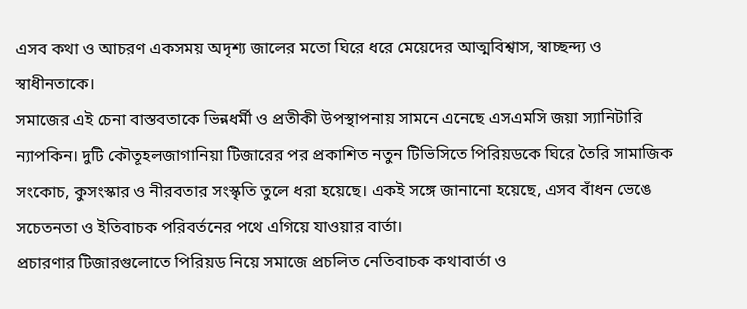এসব কথা ও আচরণ একসময় অদৃশ্য জালের মতো ঘিরে ধরে মেয়েদের আত্মবিশ্বাস, স্বাচ্ছন্দ্য ও স্বাধীনতাকে।
সমাজের এই চেনা বাস্তবতাকে ভিন্নধর্মী ও প্রতীকী উপস্থাপনায় সামনে এনেছে এসএমসি জয়া স্যানিটারি ন্যাপকিন। দুটি কৌতূহলজাগানিয়া টিজারের পর প্রকাশিত নতুন টিভিসিতে পিরিয়ডকে ঘিরে তৈরি সামাজিক সংকোচ, কুসংস্কার ও নীরবতার সংস্কৃতি তুলে ধরা হয়েছে। একই সঙ্গে জানানো হয়েছে, এসব বাঁধন ভেঙে সচেতনতা ও ইতিবাচক পরিবর্তনের পথে এগিয়ে যাওয়ার বার্তা।
প্রচারণার টিজারগুলোতে পিরিয়ড নিয়ে সমাজে প্রচলিত নেতিবাচক কথাবার্তা ও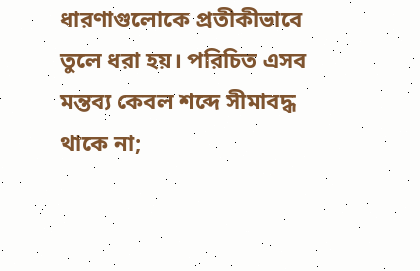ধারণাগুলোকে প্রতীকীভাবে তুলে ধরা হয়। পরিচিত এসব মন্তব্য কেবল শব্দে সীমাবদ্ধ থাকে না;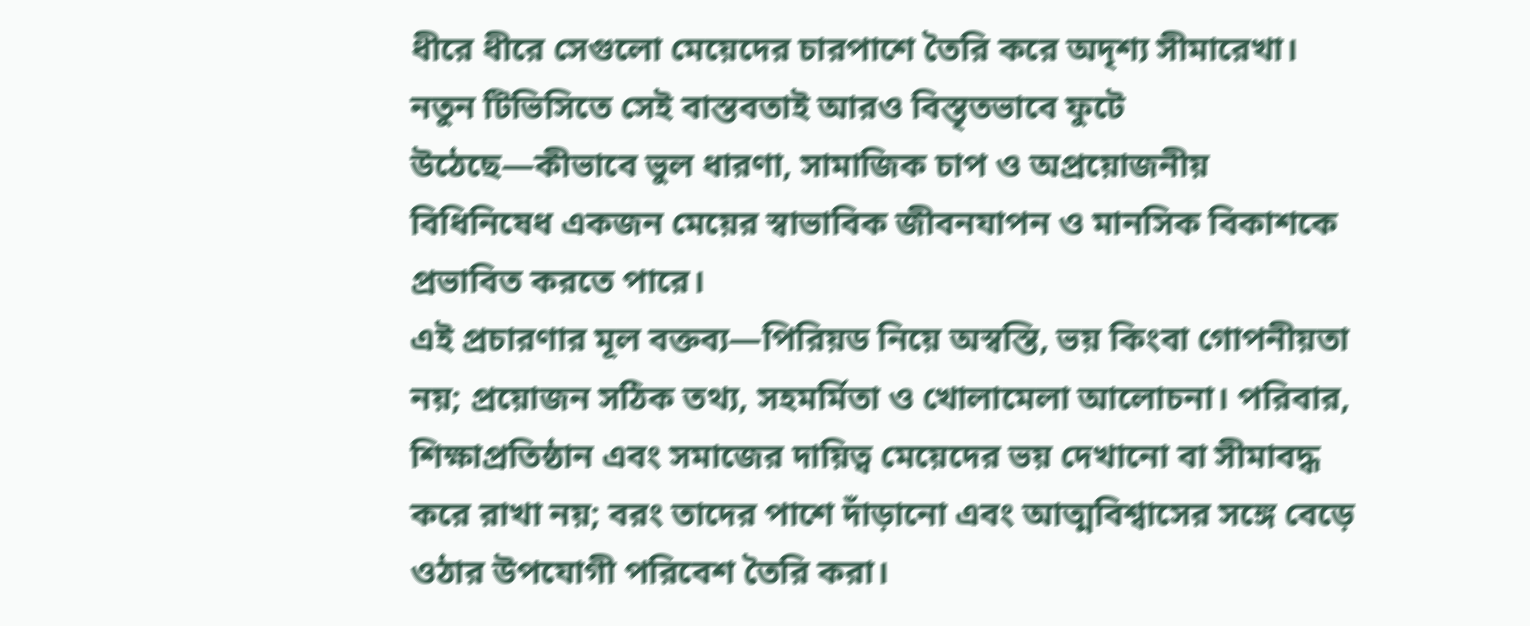ধীরে ধীরে সেগুলো মেয়েদের চারপাশে তৈরি করে অদৃশ্য সীমারেখা। নতুন টিভিসিতে সেই বাস্তবতাই আরও বিস্তৃতভাবে ফুটে উঠেছে—কীভাবে ভুল ধারণা, সামাজিক চাপ ও অপ্রয়োজনীয় বিধিনিষেধ একজন মেয়ের স্বাভাবিক জীবনযাপন ও মানসিক বিকাশকে প্রভাবিত করতে পারে।
এই প্রচারণার মূল বক্তব্য—পিরিয়ড নিয়ে অস্বস্তি, ভয় কিংবা গোপনীয়তা নয়; প্রয়োজন সঠিক তথ্য, সহমর্মিতা ও খোলামেলা আলোচনা। পরিবার, শিক্ষাপ্রতিষ্ঠান এবং সমাজের দায়িত্ব মেয়েদের ভয় দেখানো বা সীমাবদ্ধ করে রাখা নয়; বরং তাদের পাশে দাঁড়ানো এবং আত্মবিশ্বাসের সঙ্গে বেড়ে ওঠার উপযোগী পরিবেশ তৈরি করা।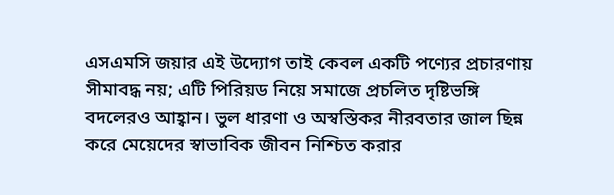এসএমসি জয়ার এই উদ্যোগ তাই কেবল একটি পণ্যের প্রচারণায় সীমাবদ্ধ নয়; এটি পিরিয়ড নিয়ে সমাজে প্রচলিত দৃষ্টিভঙ্গি বদলেরও আহ্বান। ভুল ধারণা ও অস্বস্তিকর নীরবতার জাল ছিন্ন করে মেয়েদের স্বাভাবিক জীবন নিশ্চিত করার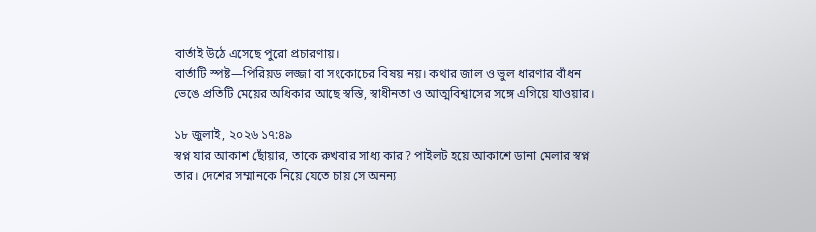বার্তাই উঠে এসেছে পুরো প্রচারণায়।
বার্তাটি স্পষ্ট—পিরিয়ড লজ্জা বা সংকোচের বিষয় নয়। কথার জাল ও ভুল ধারণার বাঁধন ভেঙে প্রতিটি মেয়ের অধিকার আছে স্বস্তি, স্বাধীনতা ও আত্মবিশ্বাসের সঙ্গে এগিয়ে যাওয়ার।

১৮ জুলাই, ২০২৬ ১৭:৪৯
স্বপ্ন যার আকাশ ছোঁয়ার, তাকে রুখবার সাধ্য কার? পাইলট হয়ে আকাশে ডানা মেলার স্বপ্ন তার। দেশের সম্মানকে নিয়ে যেতে চায় সে অনন্য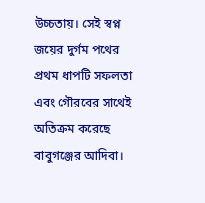উচ্চতায়। সেই স্বপ্ন জয়ের দুর্গম পথের প্রথম ধাপটি সফলতা এবং গৌরবের সাথেই অতিক্রম করেছে বাবুগঞ্জের আদিবা।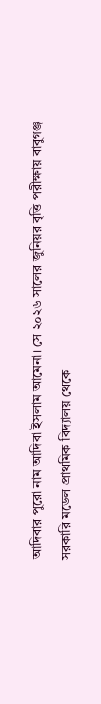আদিবার পুরো নাম আদিবা ইসলাম আমেনা। সে ২০২৬ সালের জুনিয়র বৃত্তি পরীক্ষায় বাবুগঞ্জ সরকারি মডেল প্রাথমিক বিদ্যালয় থেকে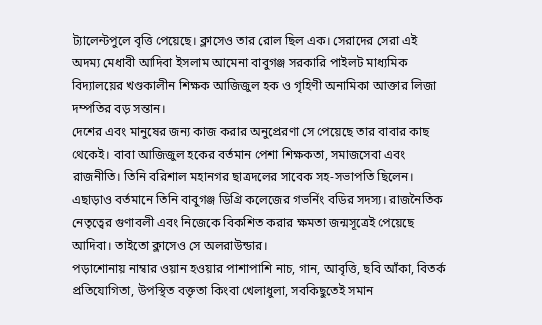ট্যালেন্টপুলে বৃত্তি পেয়েছে। ক্লাসেও তার রোল ছিল এক। সেরাদের সেরা এই অদম্য মেধাবী আদিবা ইসলাম আমেনা বাবুগঞ্জ সরকারি পাইলট মাধ্যমিক বিদ্যালয়ের খণ্ডকালীন শিক্ষক আজিজুল হক ও গৃহিণী অনামিকা আক্তার লিজা দম্পতির বড় সন্তান।
দেশের এবং মানুষের জন্য কাজ করার অনুপ্রেরণা সে পেয়েছে তার বাবার কাছ থেকেই। বাবা আজিজুল হকের বর্তমান পেশা শিক্ষকতা, সমাজসেবা এবং রাজনীতি। তিনি বরিশাল মহানগর ছাত্রদলের সাবেক সহ-সভাপতি ছিলেন। এছাড়াও বর্তমানে তিনি বাবুগঞ্জ ডিগ্রি কলেজের গভর্নিং বডির সদস্য। রাজনৈতিক নেতৃত্বের গুণাবলী এবং নিজেকে বিকশিত করার ক্ষমতা জন্মসূত্রেই পেয়েছে আদিবা। তাইতো ক্লাসেও সে অলরাউন্ডার।
পড়াশোনায় নাম্বার ওয়ান হওয়ার পাশাপাশি নাচ, গান, আবৃত্তি, ছবি আঁকা, বিতর্ক প্রতিযোগিতা, উপস্থিত বক্তৃতা কিংবা খেলাধুলা, সবকিছুতেই সমান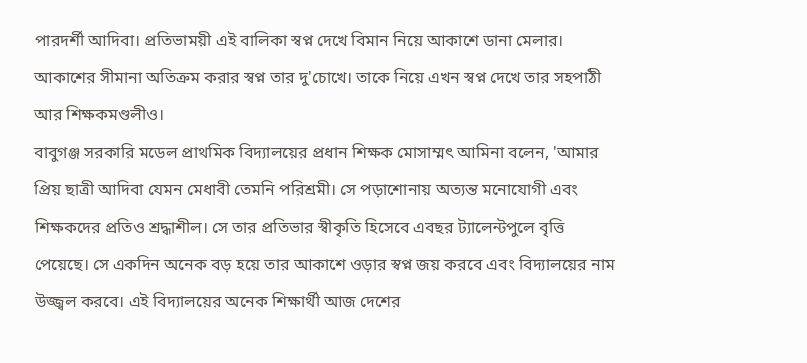পারদর্শী আদিবা। প্রতিভাময়ী এই বালিকা স্বপ্ন দেখে বিমান নিয়ে আকাশে ডানা মেলার। আকাশের সীমানা অতিক্রম করার স্বপ্ন তার দু'চোখে। তাকে নিয়ে এখন স্বপ্ন দেখে তার সহপাঠী আর শিক্ষকমণ্ডলীও।
বাবুগঞ্জ সরকারি মডেল প্রাথমিক বিদ্যালয়ের প্রধান শিক্ষক মোসাম্মৎ আমিনা বলেন, 'আমার প্রিয় ছাত্রী আদিবা যেমন মেধাবী তেমনি পরিশ্রমী। সে পড়াশোনায় অত্যন্ত মনোযোগী এবং শিক্ষকদের প্রতিও শ্রদ্ধাশীল। সে তার প্রতিভার স্বীকৃতি হিসেবে এবছর ট্যালেন্টপুলে বৃত্তি পেয়েছে। সে একদিন অনেক বড় হয়ে তার আকাশে ওড়ার স্বপ্ন জয় করবে এবং বিদ্যালয়ের নাম উজ্জ্বল করবে। এই বিদ্যালয়ের অনেক শিক্ষার্থী আজ দেশের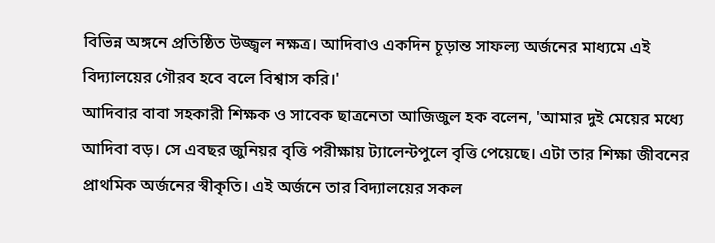বিভিন্ন অঙ্গনে প্রতিষ্ঠিত উজ্জ্বল নক্ষত্র। আদিবাও একদিন চূড়ান্ত সাফল্য অর্জনের মাধ্যমে এই বিদ্যালয়ের গৌরব হবে বলে বিশ্বাস করি।'
আদিবার বাবা সহকারী শিক্ষক ও সাবেক ছাত্রনেতা আজিজুল হক বলেন, 'আমার দুই মেয়ের মধ্যে আদিবা বড়। সে এবছর জুনিয়র বৃত্তি পরীক্ষায় ট্যালেন্টপুলে বৃত্তি পেয়েছে। এটা তার শিক্ষা জীবনের প্রাথমিক অর্জনের স্বীকৃতি। এই অর্জনে তার বিদ্যালয়ের সকল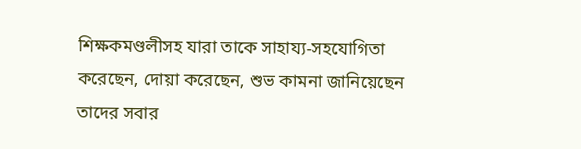শিক্ষকমণ্ডলীসহ যারা তাকে সাহায্য-সহযোগিতা করেছেন, দোয়া করেছেন, শুভ কামনা জানিয়েছেন তাদের সবার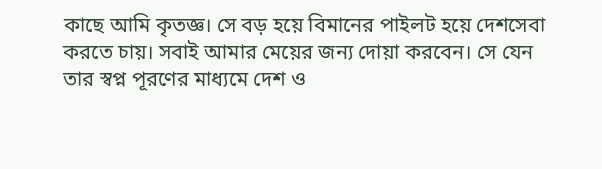কাছে আমি কৃতজ্ঞ। সে বড় হয়ে বিমানের পাইলট হয়ে দেশসেবা করতে চায়। সবাই আমার মেয়ের জন্য দোয়া করবেন। সে যেন তার স্বপ্ন পূরণের মাধ্যমে দেশ ও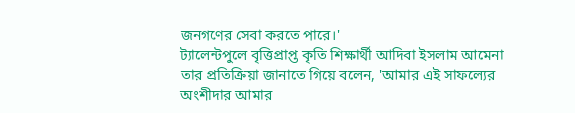জনগণের সেবা করতে পারে।'
ট্যালেন্টপুলে বৃত্তিপ্রাপ্ত কৃতি শিক্ষার্থী আদিবা ইসলাম আমেনা তার প্রতিক্রিয়া জানাতে গিয়ে বলেন, 'আমার এই সাফল্যের অংশীদার আমার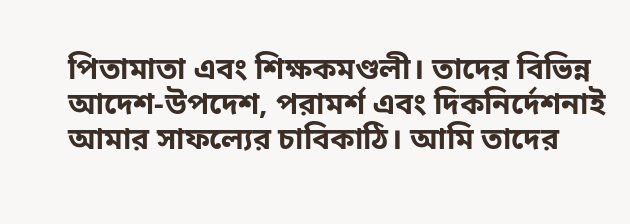পিতামাতা এবং শিক্ষকমণ্ডলী। তাদের বিভিন্ন আদেশ-উপদেশ, পরামর্শ এবং দিকনির্দেশনাই আমার সাফল্যের চাবিকাঠি। আমি তাদের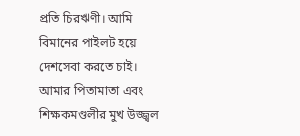প্রতি চিরঋণী। আমি বিমানের পাইলট হয়ে দেশসেবা করতে চাই। আমার পিতামাতা এবং শিক্ষকমণ্ডলীর মুখ উজ্জ্বল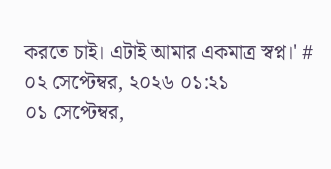করতে চাই। এটাই আমার একমাত্র স্বপ্ন।' #
০২ সেপ্টেম্বর, ২০২৬ ০১:২১
০১ সেপ্টেম্বর,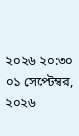২০২৬ ২০:৩০
০১ সেপ্টেম্বর, ২০২৬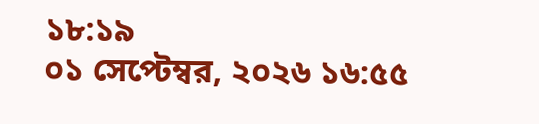১৮:১৯
০১ সেপ্টেম্বর, ২০২৬ ১৬:৫৫